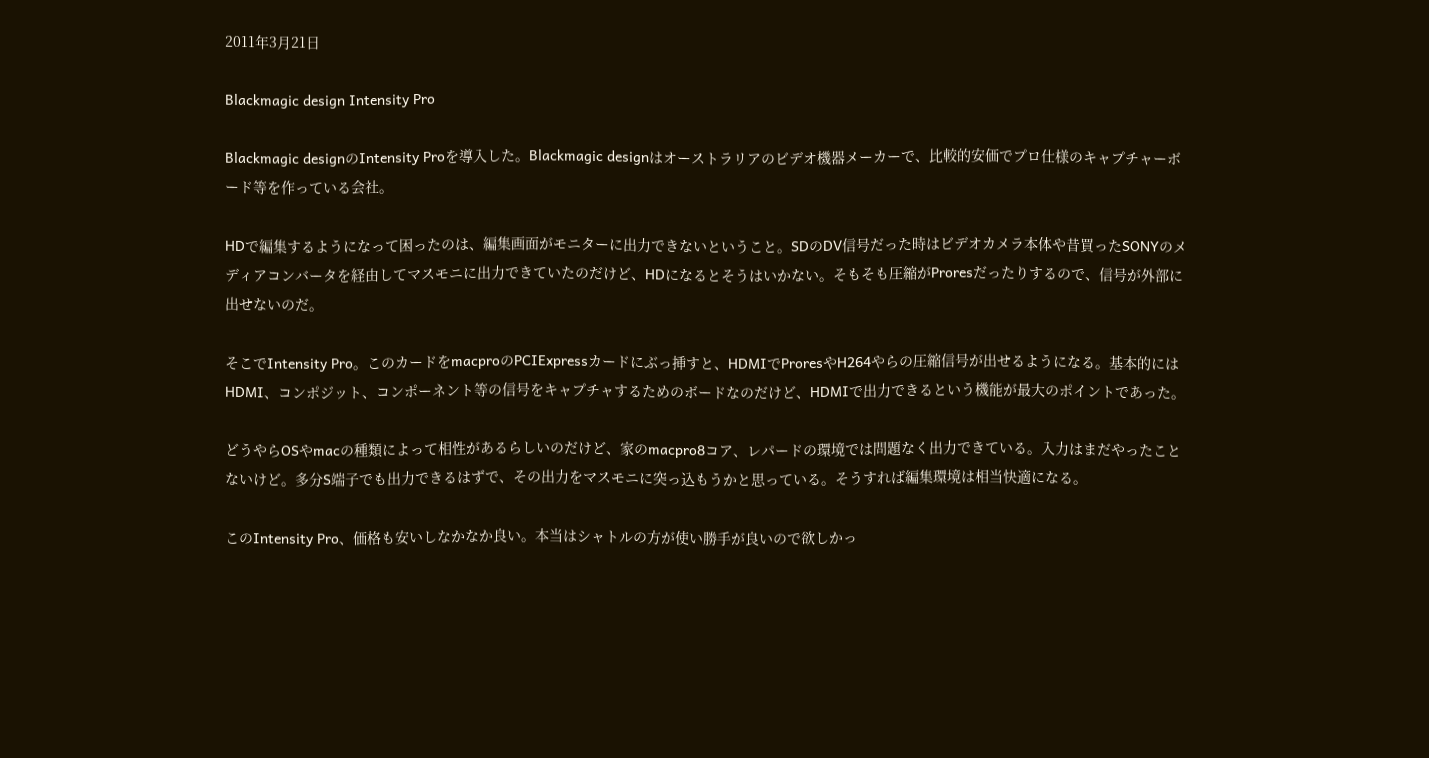2011年3月21日

Blackmagic design Intensity Pro

Blackmagic designのIntensity Proを導入した。Blackmagic designはオーストラリアのビデオ機器メーカーで、比較的安価でプロ仕様のキャプチャーボード等を作っている会社。

HDで編集するようになって困ったのは、編集画面がモニターに出力できないということ。SDのDV信号だった時はビデオカメラ本体や昔買ったSONYのメディアコンバータを経由してマスモニに出力できていたのだけど、HDになるとそうはいかない。そもそも圧縮がProresだったりするので、信号が外部に出せないのだ。

そこでIntensity Pro。このカードをmacproのPCIExpressカードにぶっ挿すと、HDMIでProresやH264やらの圧縮信号が出せるようになる。基本的にはHDMI、コンポジット、コンポーネント等の信号をキャプチャするためのボードなのだけど、HDMIで出力できるという機能が最大のポイントであった。

どうやらOSやmacの種類によって相性があるらしいのだけど、家のmacpro8コア、レパードの環境では問題なく出力できている。入力はまだやったことないけど。多分S端子でも出力できるはずで、その出力をマスモニに突っ込もうかと思っている。そうすれば編集環境は相当快適になる。

このIntensity Pro、価格も安いしなかなか良い。本当はシャトルの方が使い勝手が良いので欲しかっ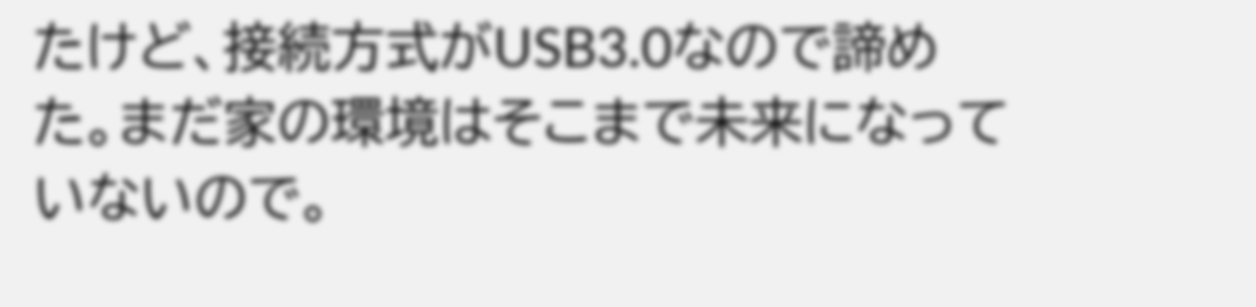たけど、接続方式がUSB3.0なので諦めた。まだ家の環境はそこまで未来になっていないので。